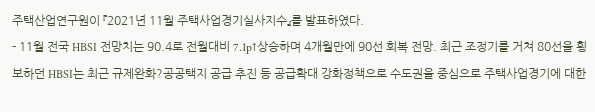주택산업연구원이 『2021년 11월 주택사업경기실사지수』를 발표하였다.
- 11월 전국 HBSI 전망치는 90.4로 전월대비 7.1p↑상승하며 4개월만에 90선 회복 전망. 최근 조정기를 거쳐 80선을 횡보하던 HBSI는 최근 규제완화?공공택지 공급 추진 등 공급확대 강화정책으로 수도권을 중심으로 주택사업경기에 대한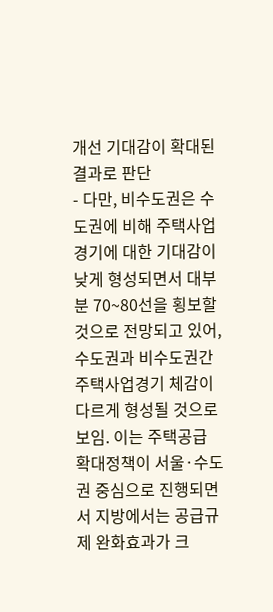개선 기대감이 확대된 결과로 판단
- 다만, 비수도권은 수도권에 비해 주택사업경기에 대한 기대감이 낮게 형성되면서 대부분 70~80선을 횡보할 것으로 전망되고 있어, 수도권과 비수도권간 주택사업경기 체감이 다르게 형성될 것으로 보임. 이는 주택공급 확대정책이 서울·수도권 중심으로 진행되면서 지방에서는 공급규제 완화효과가 크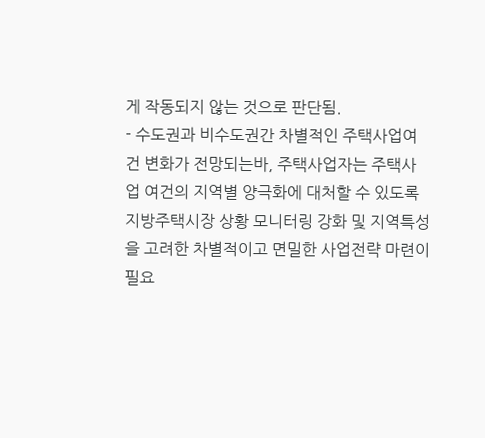게 작동되지 않는 것으로 판단됨.
- 수도권과 비수도권간 차별적인 주택사업여건 변화가 전망되는바, 주택사업자는 주택사업 여건의 지역별 양극화에 대처할 수 있도록 지방주택시장 상황 모니터링 강화 및 지역특성을 고려한 차별적이고 면밀한 사업전략 마련이 필요